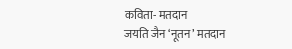कविता- मतदान
जयति जैन ‘नूतन’ मतदान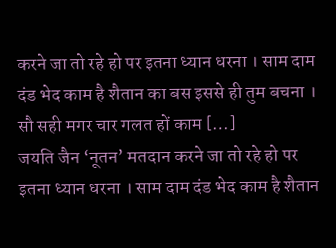करने जा तो रहे हो पर इतना ध्यान धरना । साम दाम दंड भेद काम है शैतान का बस इससे ही तुम बचना । सौ सही मगर चार गलत हों काम […]
जयति जैन ‘नूतन’ मतदान करने जा तो रहे हो पर इतना ध्यान धरना । साम दाम दंड भेद काम है शैतान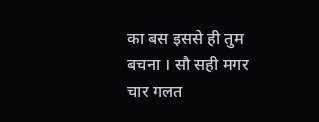का बस इससे ही तुम बचना । सौ सही मगर चार गलत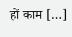हों काम […]